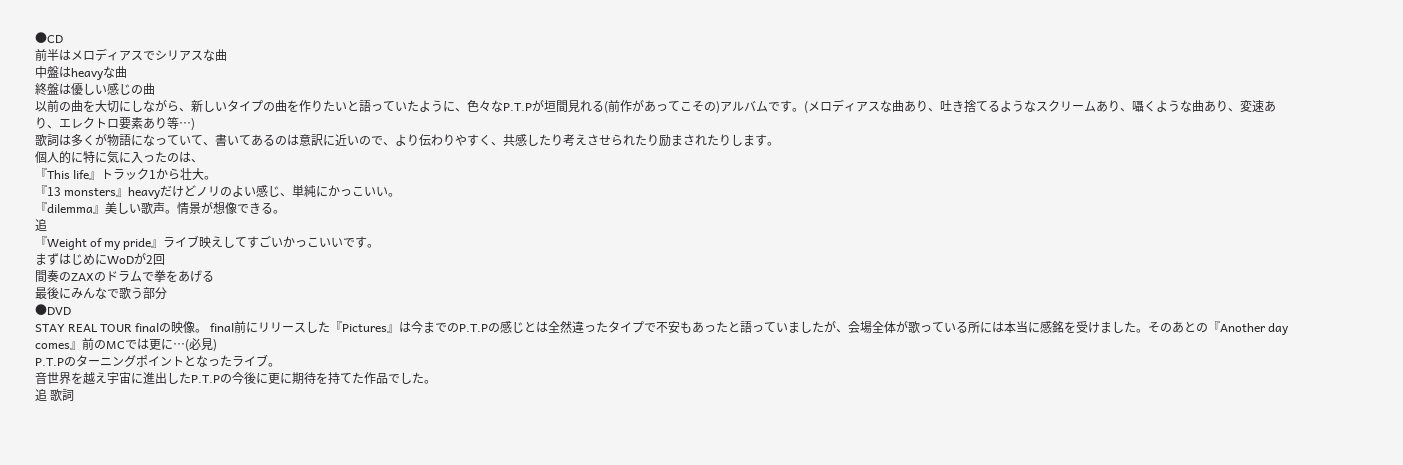●CD
前半はメロディアスでシリアスな曲
中盤はheavyな曲
終盤は優しい感じの曲
以前の曲を大切にしながら、新しいタイプの曲を作りたいと語っていたように、色々なP.T.Pが垣間見れる(前作があってこその)アルバムです。(メロディアスな曲あり、吐き捨てるようなスクリームあり、囁くような曲あり、変速あり、エレクトロ要素あり等…)
歌詞は多くが物語になっていて、書いてあるのは意訳に近いので、より伝わりやすく、共感したり考えさせられたり励まされたりします。
個人的に特に気に入ったのは、
『This life』トラック1から壮大。
『13 monsters』heavyだけどノリのよい感じ、単純にかっこいい。
『dilemma』美しい歌声。情景が想像できる。
追
『Weight of my pride』ライブ映えしてすごいかっこいいです。
まずはじめにWoDが2回
間奏のZAXのドラムで拳をあげる
最後にみんなで歌う部分
●DVD
STAY REAL TOUR finalの映像。 final前にリリースした『Pictures』は今までのP.T.Pの感じとは全然違ったタイプで不安もあったと語っていましたが、会場全体が歌っている所には本当に感銘を受けました。そのあとの『Another day comes』前のMCでは更に…(必見)
P.T.Pのターニングポイントとなったライブ。
音世界を越え宇宙に進出したP.T.Pの今後に更に期待を持てた作品でした。
追 歌詞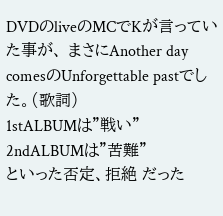DVDのliveのMCでKが言っていた事が、 まさにAnother day comesのUnforgettable pastでした。(歌詞)
1stALBUMは"戦い"
2ndALBUMは"苦難"
といった否定、拒絶 だった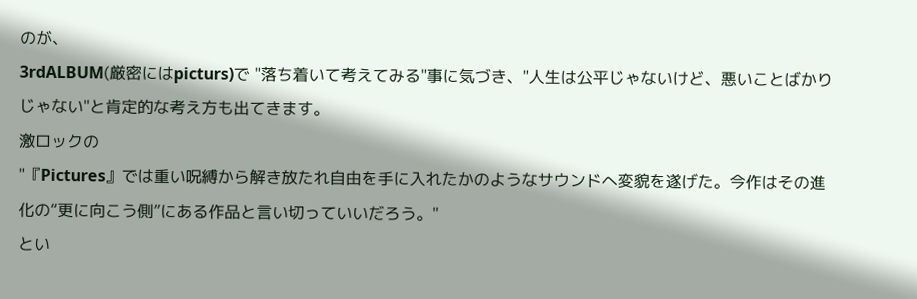のが、
3rdALBUM(厳密にはpicturs)で "落ち着いて考えてみる"事に気づき、"人生は公平じゃないけど、悪いことばかりじゃない"と肯定的な考え方も出てきます。
激ロックの
"『Pictures』では重い呪縛から解き放たれ自由を手に入れたかのようなサウンドへ変貌を遂げた。今作はその進化の“更に向こう側”にある作品と言い切っていいだろう。"
とい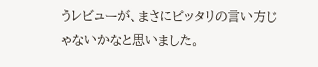うレビューが、まさにピッタリの言い方じゃないかなと思いました。